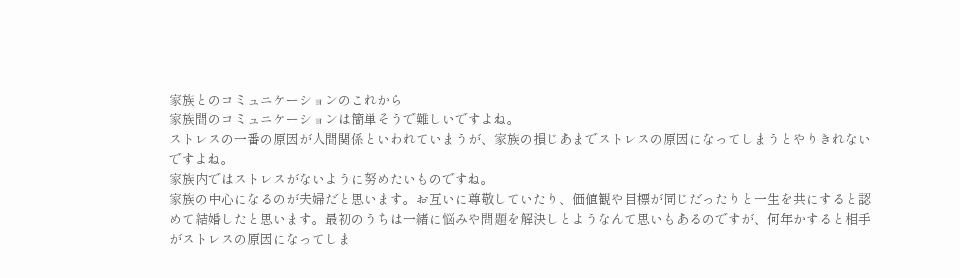家族とのコミュニケーションのこれから
家族間のコミュニケーションは簡単そうで難しいですよね。
ストレスの一番の原因が人間関係といわれていまうが、家族の損じあまでストレスの原因になってしまうとやりきれないですよね。
家族内ではストレスがないように努めたいものですね。
家族の中心になるのが夫婦だと思います。お互いに尊敬していたり、価値観や目標が同じだったりと一生を共にすると認めて結婚したと思います。最初のうちは一緒に悩みや問題を解決しとようなんて思いもあるのですが、何年かすると相手がストレスの原因になってしま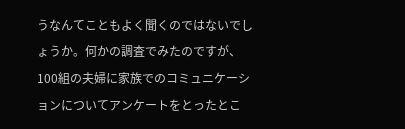うなんてこともよく聞くのではないでしょうか。何かの調査でみたのですが、100組の夫婦に家族でのコミュニケーションについてアンケートをとったとこ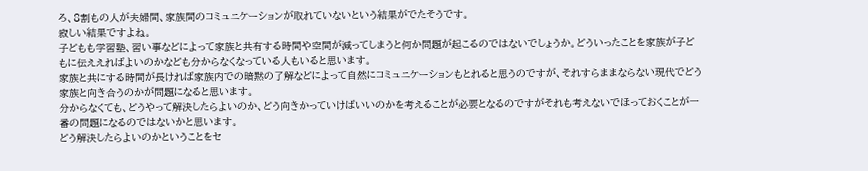ろ、8割もの人が夫婦間、家族間のコミュニケーションが取れていないという結果がでたそうです。
寂しい結果ですよね。
子どもも学習塾、習い事などによって家族と共有する時間や空間が減ってしまうと何か問題が起こるのではないでしょうか。どういったことを家族が子どもに伝ええればよいのかなども分からなくなっている人もいると思います。
家族と共にする時間が長ければ家族内での暗黙の了解などによって自然にコミュニケーションもとれると思うのですが、それすらままならない現代でどう家族と向き合うのかが問題になると思います。
分からなくても、どうやって解決したらよいのか、どう向きかっていけばいいのかを考えることが必要となるのですがそれも考えないでほっておくことが一番の問題になるのではないかと思います。
どう解決したらよいのかということをセ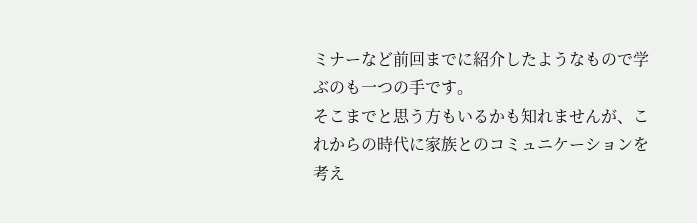ミナーなど前回までに紹介したようなもので学ぶのも一つの手です。
そこまでと思う方もいるかも知れませんが、これからの時代に家族とのコミュニケーションを考え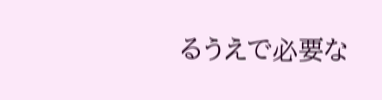るうえで必要な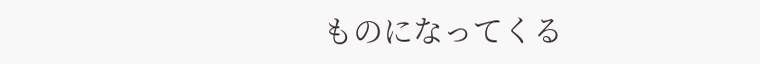ものになってくる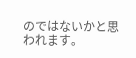のではないかと思われます。